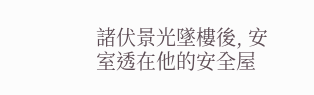諸伏景光墜樓後, 安室透在他的安全屋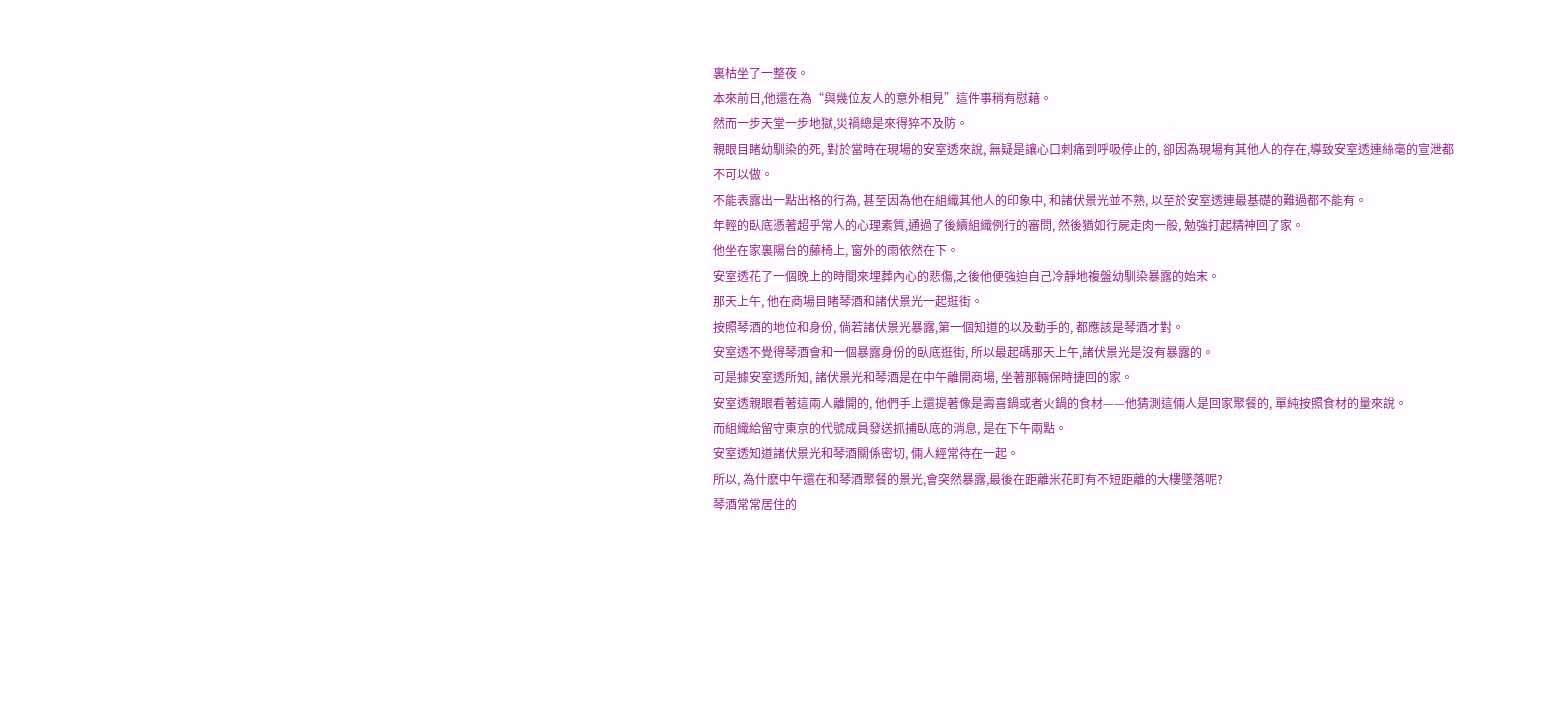裏枯坐了一整夜。
本來前日,他還在為“與幾位友人的意外相見”這件事稍有慰藉。
然而一步天堂一步地獄,災禍總是來得猝不及防。
親眼目睹幼馴染的死, 對於當時在現場的安室透來說, 無疑是讓心口刺痛到呼吸停止的, 卻因為現場有其他人的存在,導致安室透連絲毫的宣泄都不可以做。
不能表露出一點出格的行為, 甚至因為他在組織其他人的印象中, 和諸伏景光並不熟, 以至於安室透連最基礎的難過都不能有。
年輕的臥底憑著超乎常人的心理素質,通過了後續組織例行的審問, 然後猶如行屍走肉一般, 勉強打起精神回了家。
他坐在家裏陽台的藤椅上, 窗外的雨依然在下。
安室透花了一個晚上的時間來埋葬內心的悲傷,之後他便強迫自己冷靜地複盤幼馴染暴露的始末。
那天上午, 他在商場目睹琴酒和諸伏景光一起逛街。
按照琴酒的地位和身份, 倘若諸伏景光暴露,第一個知道的以及動手的, 都應該是琴酒才對。
安室透不覺得琴酒會和一個暴露身份的臥底逛街, 所以最起碼那天上午,諸伏景光是沒有暴露的。
可是據安室透所知, 諸伏景光和琴酒是在中午離開商場, 坐著那輛保時捷回的家。
安室透親眼看著這兩人離開的, 他們手上還提著像是壽喜鍋或者火鍋的食材——他猜測這倆人是回家聚餐的, 單純按照食材的量來說。
而組織給留守東京的代號成員發送抓捕臥底的消息, 是在下午兩點。
安室透知道諸伏景光和琴酒關係密切, 倆人經常待在一起。
所以, 為什麽中午還在和琴酒聚餐的景光,會突然暴露,最後在距離米花町有不短距離的大樓墜落呢?
琴酒常常居住的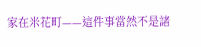家在米花町——這件事當然不是諸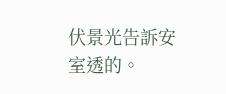伏景光告訴安室透的。